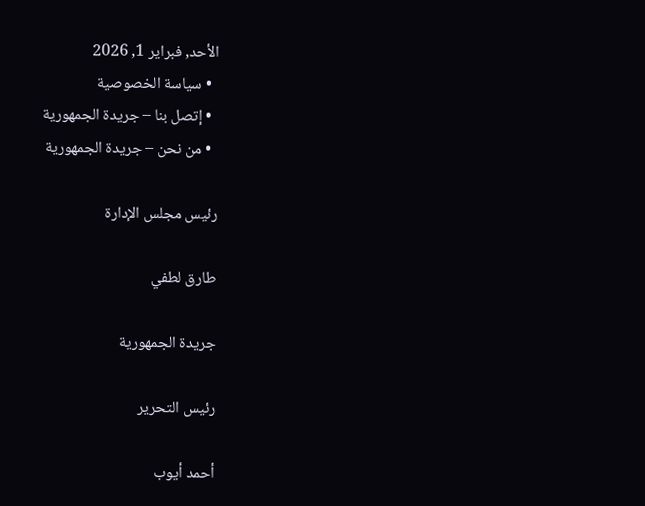الأحد, فبراير 1, 2026
  • سياسة الخصوصية
  • إتصل بنا – جريدة الجمهورية
  • من نحن – جريدة الجمهورية

رئيس مجلس الإدارة

طارق لطفي

جريدة الجمهورية

رئيس التحرير

أحمد أيوب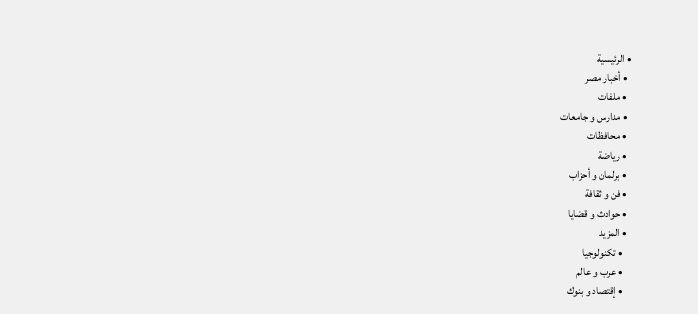• الرئيسية
  • أخبار مصر
  • ملفات
  • مدارس و جامعات
  • محافظات
  • رياضة
  • برلمان و أحزاب
  • فن و ثقافة
  • حوادث و قضايا
  • المزيد
    • تكنولوجيا
    • عرب و عالم
    • إقتصاد و بنوك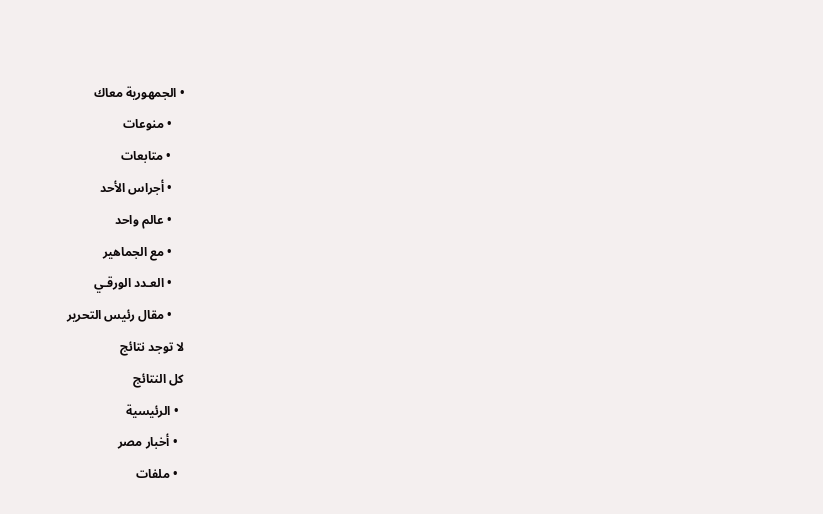• الجمهورية معاك
    • منوعات
    • متابعات
    • أجراس الأحد
    • عالم واحد
    • مع الجماهير
    • العـدد الورقـي
    • مقال رئيس التحرير
لا توجد نتائج
كل النتائج
  • الرئيسية
  • أخبار مصر
  • ملفات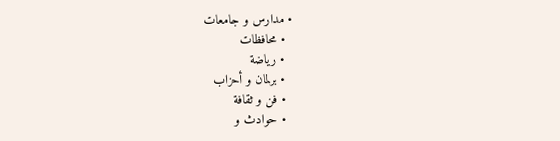• مدارس و جامعات
  • محافظات
  • رياضة
  • برلمان و أحزاب
  • فن و ثقافة
  • حوادث و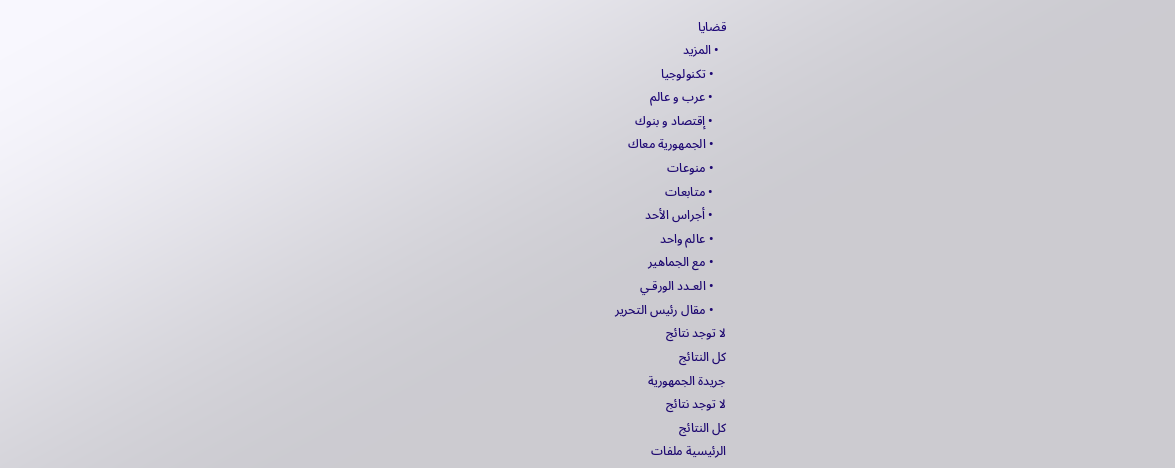قضايا
  • المزيد
    • تكنولوجيا
    • عرب و عالم
    • إقتصاد و بنوك
    • الجمهورية معاك
    • منوعات
    • متابعات
    • أجراس الأحد
    • عالم واحد
    • مع الجماهير
    • العـدد الورقـي
    • مقال رئيس التحرير
لا توجد نتائج
كل النتائج
جريدة الجمهورية
لا توجد نتائج
كل النتائج
الرئيسية ملفات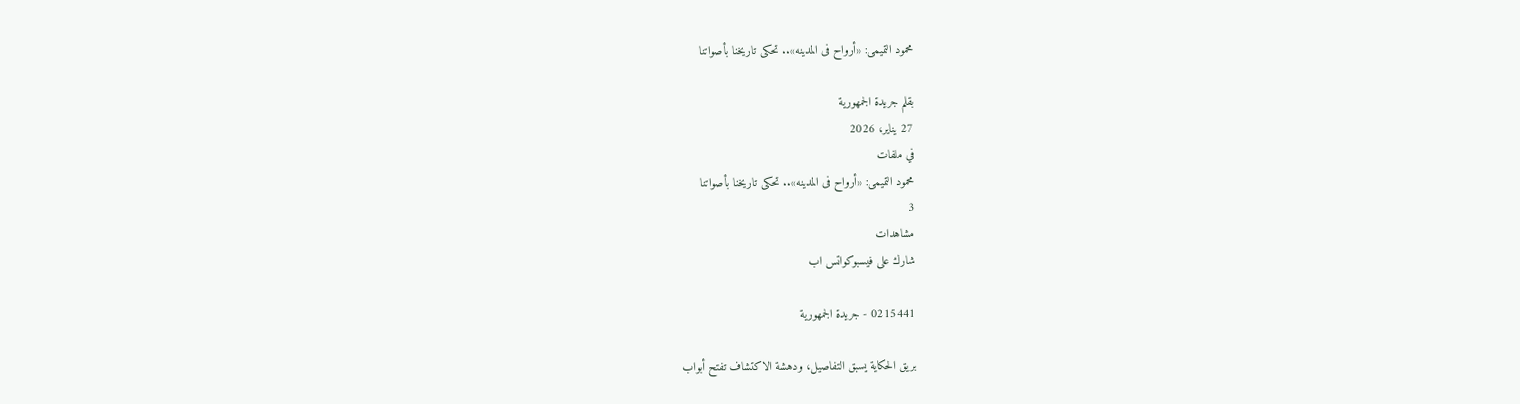محمود التميمى: «أرواح فى المدينه».. تحكى تاريخنا بأصواتنا

بقلم جريدة الجمهورية
27 يناير، 2026
في ملفات
محمود التميمى: «أرواح فى المدينه».. تحكى تاريخنا بأصواتنا
3
مشاهدات
شارك على فيسبوكواتس اب

0215441 - جريدة الجمهورية

بريق الحكاية يسبق التفاصيل، ودهشة الاكتشاف تفتح أبواب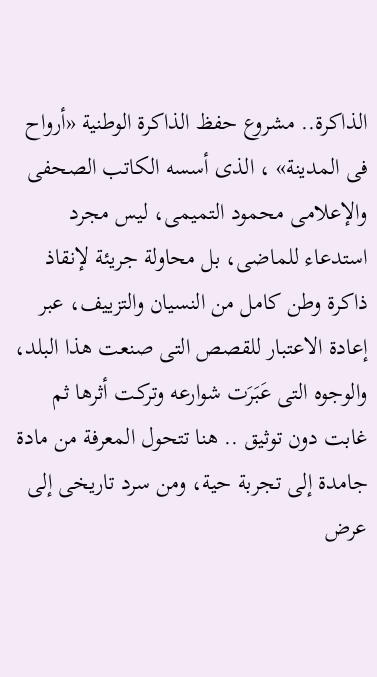الذاكرة.. مشروع حفظ الذاكرة الوطنية «أرواح فى المدينة» ، الذى أسسه الكاتب الصحفى والإعلامى محمود التميمى، ليس مجرد استدعاء للماضى، بل محاولة جريئة لإنقاذ ذاكرة وطن كامل من النسيان والتزييف، عبر إعادة الاعتبار للقصص التى صنعت هذا البلد، والوجوه التى عَبَرَت شوارعه وتركـت أثرها ثم غابت دون توثيق .. هنا تتحول المعرفة من مادة جامدة إلى تجربة حية، ومن سرد تاريخى إلى عرض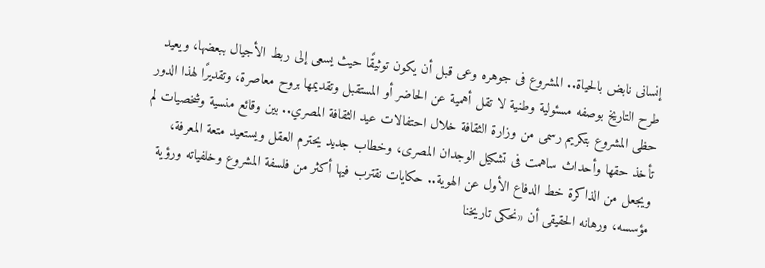إنسانى نابض بالحياة.. المشروع فى جوهره وعى قبل أن يكون توثيقًا حيث يسعى إلى ربط الأجيال ببعضها، ويعيد طرح التاريخ بوصفه مسئولية وطنية لا تقل أهمية عن الحاضر أو المستقبل وتقديمها بروح معاصرة، وتقديرًا لهذا الدور حظى المشروع بتكريم رسمى من وزارة الثقافة خلال احتفالات عيد الثقافة المصري.. بين وقائع منسية وشخصيات لم تأخذ حقها وأحداث ساهمت فى تشكيل الوجدان المصرى، وخطاب جديد يحترم العقل ويستعيد متعة المعرفة، ويجعل من الذاكرة خط الدفاع الأول عن الهوية.. حكايات نقترب فيها أكثر من فلسفة المشروع وخلفياته ورؤية مؤسسه، ورهانه الحقيقى أن «نحكى تاريخنا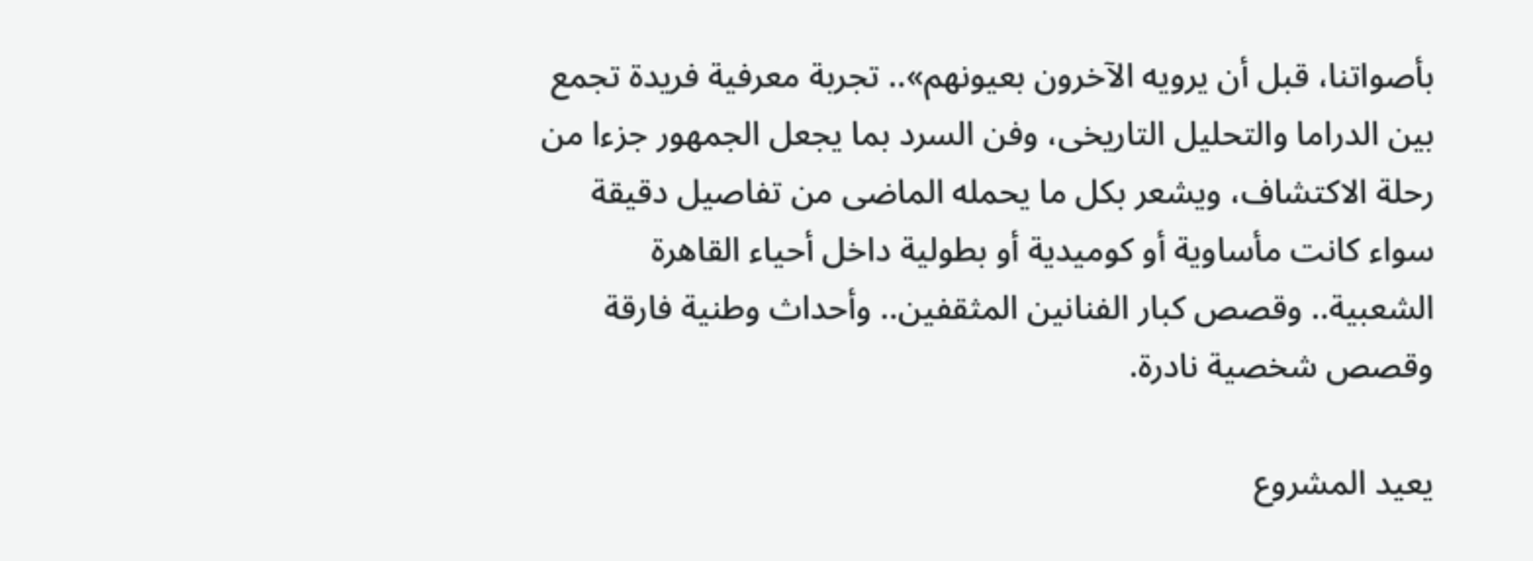بأصواتنا، قبل أن يرويه الآخرون بعيونهم».. تجربة معرفية فريدة تجمع بين الدراما والتحليل التاريخى، وفن السرد بما يجعل الجمهور جزءا من رحلة الاكتشاف، ويشعر بكل ما يحمله الماضى من تفاصيل دقيقة سواء كانت مأساوية أو كوميدية أو بطولية داخل أحياء القاهرة الشعبية.. وقصص كبار الفنانين المثقفين.. وأحداث وطنية فارقة وقصص شخصية نادرة.

يعيد المشروع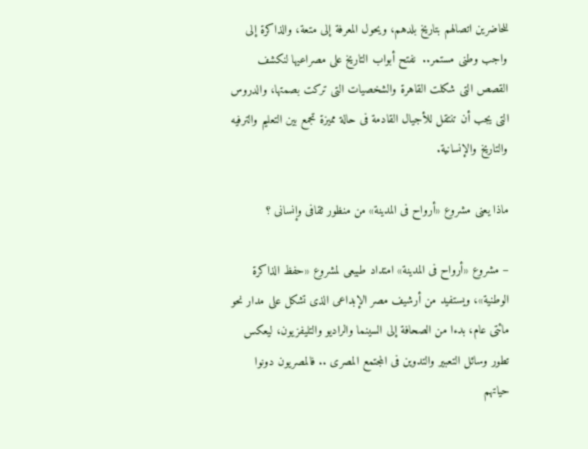للحاضرين اتصالهم بتاريخ بلدهم، ويحول المعرفة إلى متعة، والذاكرة إلى واجب وطنى مستمر..  نفتح أبواب التاريخ على مصراعيها لنكشف القصص التى شكلت القاهرة والشخصيات التى تركت بصمتها، والدروس التى يجب أن تنتقل للأجيال القادمة فى حالة مميزة تجمع بين التعليم والترفيه والتاريخ والإنسانية.

ماذا يعنى مشروع «أرواح فى المدينة» من منظور ثقافى وإنسانى ؟

– مشروع «أرواح فى المدينة» امتداد طبيعى لمشروع «حفظ الذاكرة الوطنية»، ويستفيد من أرشيف مصر الإبداعى الذى تشكل على مدار نحو مائتى عام، بدءا من الصحافة إلى السينما والراديو والتليفزيون، ليعكس تطور وسائل التعبير والتدوين فى المجتمع المصرى .. فالمصريون دونوا حياتهم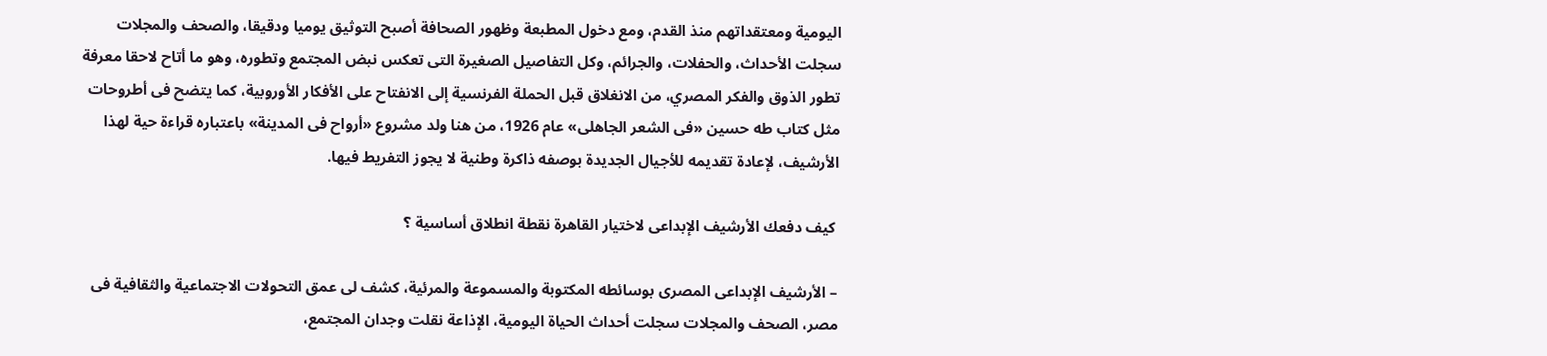اليومية ومعتقداتهم منذ القدم، ومع دخول المطبعة وظهور الصحافة أصبح التوثيق يوميا ودقيقا، والصحف والمجلات سجلت الأحداث، والحفلات، والجرائم، وكل التفاصيل الصغيرة التى تعكس نبض المجتمع وتطوره، وهو ما أتاح لاحقا معرفة تطور الذوق والفكر المصري، من الانغلاق قبل الحملة الفرنسية إلى الانفتاح على الأفكار الأوروبية، كما يتضح فى أطروحات مثل كتاب طه حسين «فى الشعر الجاهلى» عام 1926، من هنا ولد مشروع «أرواح فى المدينة» باعتباره قراءة حية لهذا الأرشيف، لإعادة تقديمه للأجيال الجديدة بوصفه ذاكرة وطنية لا يجوز التفريط فيها.

 كيف دفعك الأرشيف الإبداعى لاختيار القاهرة نقطة انطلاق أساسية ؟

– الأرشيف الإبداعى المصرى بوسائطه المكتوبة والمسموعة والمرئية، كشف لى عمق التحولات الاجتماعية والثقافية فى مصر، الصحف والمجلات سجلت أحداث الحياة اليومية، الإذاعة نقلت وجدان المجتمع،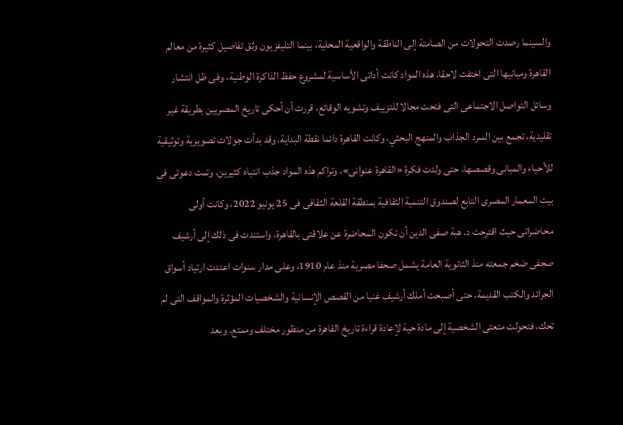والسينما رصدت التحولات من الصامتة إلى الناطقة والواقعية المحلية، بينما التليفزيون وثق تفاصيل كثيرة من معالم القاهرة ومبانيها التى اختفت لاحقا، هذه المواد كانت أداتى الأساسية لمشروع حفظ الذاكرة الوطنية، وفى ظل انتشار وسائل التواصل الاجتماعى التى فتحت مجالا للتزييف وتشويه الوقائع، قررت أن أحكى تاريخ المصريين بطريقة غير تقليدية، تجمع بين السرد الجذاب والمنهج البحثي، وكانت القاهرة دائما نقطة البداية، وقد بدأت جولات تصويرية وتوثيقية للأحياء والمبانى وقصصها، حتى ولدت فكرة «القاهرة عنوانى»، وتراكم هذه المواد جذب انتباه كثيرين، وتمت دعوتى فى بيت المعمار المصرى التابع لصندوق التنمية الثقافية بمنطقة القلعة الثقافى فى 25 يونيو 2022، وكانت أولى محاضراتى حيث اقترحت د. هبة صفى الدين أن تكون المحاضرة عن علاقتى بالقاهرة، واستندت فى ذلك إلى أرشيف صحفى ضخم جمعته منذ الثانوية العامة يشمل صحفا مصرية منذ عام 1910، وعلى مدار سنوات اعتدت ارتياد أسواق الجرائد والكتب القديمة، حتى أصبحت أملك أرشيف غنيا من القصص الإنسانية والشخصيات المؤثرة والمواقف التى لم تحك، فتحولت متعتى الشخصية إلى مادة حية لإعادة قراءة تاريخ القاهرة من منظور مختلف وممتع، وبعد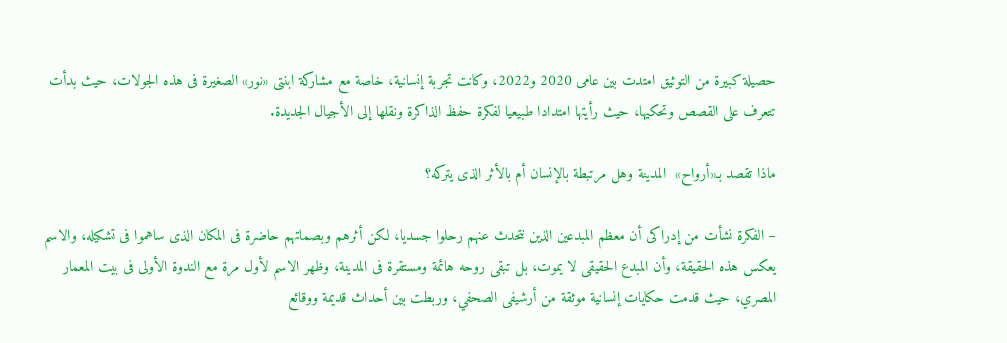حصيلة كبيرة من التوثيق امتدت بين عامى 2020 و2022، وكانت تجربة إنسانية، خاصة مع مشاركة ابنتى «نور» الصغيرة فى هذه الجولات، حيث بدأت تتعرف على القصص وتحكيها، حيث رأيتها امتدادا طبيعيا لفكرة حفظ الذاكرة ونقلها إلى الأجيال الجديدة.

ماذا تقصد بـ«أرواح»  المدينة وهل مرتبطة بالإنسان أم بالأثر الذى يتركه؟

– الفكرة نشأت من إدراكى أن معظم المبدعين الذين نتحدث عنهم رحلوا جسديا، لكن أثرهم وبصماتهم حاضرة فى المكان الذى ساهموا فى تشكيله، والاسم يعكس هذه الحقيقة، وأن المبدع الحقيقى لا يموت، بل تبقى روحه هائمة ومستقرة فى المدينة، وظهر الاسم لأول مرة مع الندوة الأولى فى بيت المعمار المصري، حيث قدمت حكايات إنسانية موثقة من أرشيفى الصحفي، وربطت بين أحداث قديمة ووقائع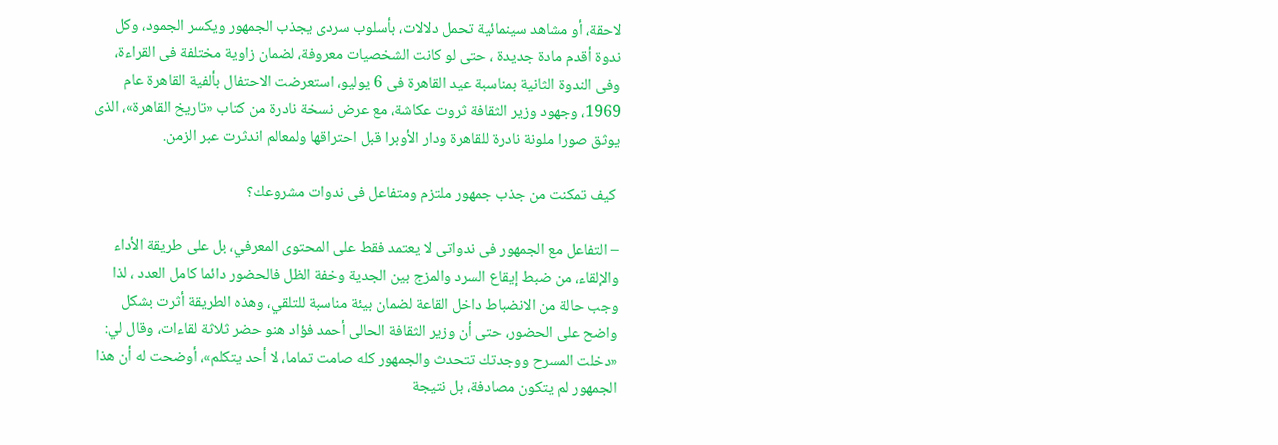لاحقة، أو مشاهد سينمائية تحمل دلالات، بأسلوب سردى يجذب الجمهور ويكسر الجمود، وكل ندوة أقدم مادة جديدة ، حتى لو كانت الشخصيات معروفة، لضمان زاوية مختلفة فى القراءة، وفى الندوة الثانية بمناسبة عيد القاهرة فى 6 يوليو، استعرضت الاحتفال بألفية القاهرة عام 1969، وجهود وزير الثقافة ثروت عكاشة، مع عرض نسخة نادرة من كتاب «تاريخ القاهرة»، الذى يوثق صورا ملونة نادرة للقاهرة ودار الأوبرا قبل احتراقها ولمعالم اندثرت عبر الزمن.

 كيف تمكنت من جذب جمهور ملتزم ومتفاعل فى ندوات مشروعك؟

– التفاعل مع الجمهور فى ندواتى لا يعتمد فقط على المحتوى المعرفي، بل على طريقة الأداء والإلقاء، من ضبط إيقاع السرد والمزج بين الجدية وخفة الظل فالحضور دائما كامل العدد ، لذا وجب حالة من الانضباط داخل القاعة لضمان بيئة مناسبة للتلقي، وهذه الطريقة أثرت بشكل واضح على الحضور، حتى أن وزير الثقافة الحالى أحمد فؤاد هنو حضر ثلاثة لقاءات، وقال لي: «دخلت المسرح ووجدتك تتحدث والجمهور كله صامت تماما، لا أحد يتكلم»، أوضحت له أن هذا الجمهور لم يتكون مصادفة، بل نتيجة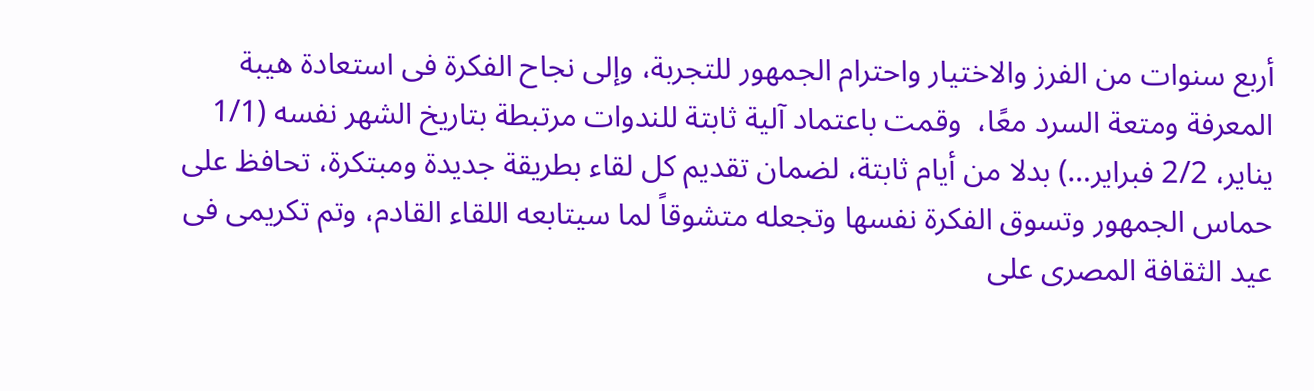أربع سنوات من الفرز والاختيار واحترام الجمهور للتجربة، وإلى نجاح الفكرة فى استعادة هيبة المعرفة ومتعة السرد معًا،  وقمت باعتماد آلية ثابتة للندوات مرتبطة بتاريخ الشهر نفسه (1/1 يناير، 2/2 فبراير…) بدلا من أيام ثابتة، لضمان تقديم كل لقاء بطريقة جديدة ومبتكرة، تحافظ على حماس الجمهور وتسوق الفكرة نفسها وتجعله متشوقاً لما سيتابعه اللقاء القادم، وتم تكريمى فى عيد الثقافة المصرى على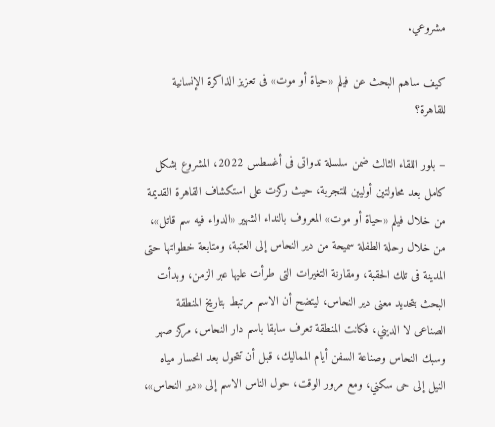مشروعي.

كيف ساهم البحث عن فيلم «حياة أو موت» فى تعزيز الذاكرة الإنسانية للقاهرة؟

– بلور اللقاء الثالث ضمن سلسلة ندواتى فى أغسطس 2022، المشروع بشكل كامل بعد محاولتين أوليين للتجربة، حيث ركزت على استكشاف القاهرة القديمة من خلال فيلم «حياة أو موت» المعروف بالنداء الشهير «الدواء فيه سم قاتل»، من خلال رحلة الطفلة سميحة من دير النحاس إلى العتبة، ومتابعة خطواتها حتى المدينة فى تلك الحقبة، ومقارنة التغيرات التى طرأت عليها عبر الزمن، وبدأت البحث بتحديد معنى دير النحاس، ليتضح أن الاسم مرتبط بتاريخ المنطقة الصناعى لا الديني، فكانت المنطقة تعرف سابقا باسم دار النحاس، مركز صهر وسبك النحاس وصناعة السفن أيام المماليك، قبل أن تتحول بعد انحسار مياه النيل إلى حى سكني، ومع مرور الوقت، حول الناس الاسم إلى «دير النحاس»،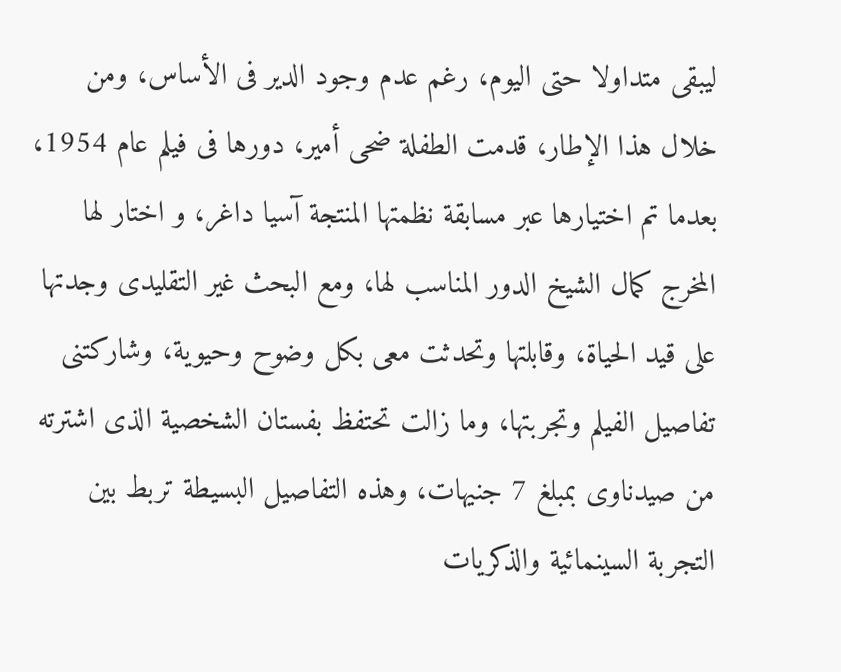ليبقى متداولا حتى اليوم، رغم عدم وجود الدير فى الأساس، ومن خلال هذا الإطار، قدمت الطفلة ضحى أمير، دورها فى فيلم عام 1954، بعدما تم اختيارها عبر مسابقة نظمتها المنتجة آسيا داغر، و اختار لها المخرج كمال الشيخ الدور المناسب لها، ومع البحث غير التقليدى وجدتها على قيد الحياة، وقابلتها وتحدثت معى بكل وضوح وحيوية، وشاركتنى تفاصيل الفيلم وتجربتها، وما زالت تحتفظ بفستان الشخصية الذى اشترته من صيدناوى بمبلغ 7 جنيهات، وهذه التفاصيل البسيطة تربط بين التجربة السينمائية والذكريات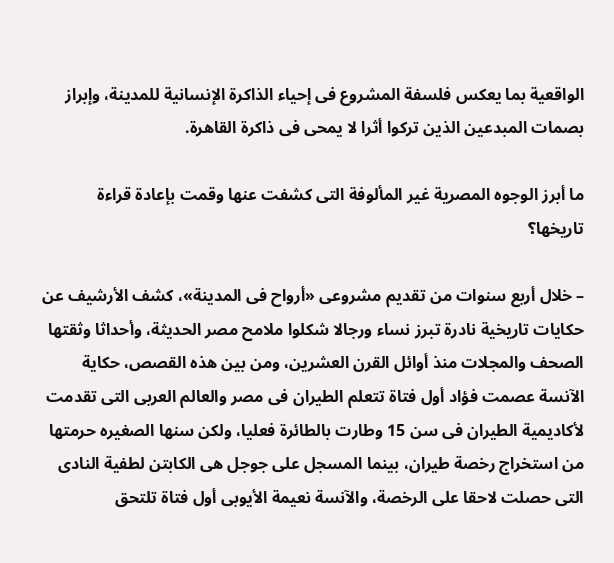الواقعية بما يعكس فلسفة المشروع فى إحياء الذاكرة الإنسانية للمدينة، وإبراز بصمات المبدعين الذين تركوا أثرا لا يمحى فى ذاكرة القاهرة.

ما أبرز الوجوه المصرية غير المألوفة التى كشفت عنها وقمت بإعادة قراءة تاريخها؟

– خلال أربع سنوات من تقديم مشروعى «أرواح فى المدينة»، كشف الأرشيف عن حكايات تاريخية نادرة تبرز نساء ورجالا شكلوا ملامح مصر الحديثة، وأحداثا وثقتها الصحف والمجلات منذ أوائل القرن العشرين، ومن بين هذه القصص، حكاية الآنسة عصمت فؤاد أول فتاة تتعلم الطيران فى مصر والعالم العربى التى تقدمت لأكاديمية الطيران فى سن 15 وطارت بالطائرة فعليا، ولكن سنها الصغيره حرمتها من استخراج رخصة طيران، بينما المسجل على جوجل هى الكابتن لطفية النادى التى حصلت لاحقا على الرخصة، والآنسة نعيمة الأيوبى أول فتاة تلتحق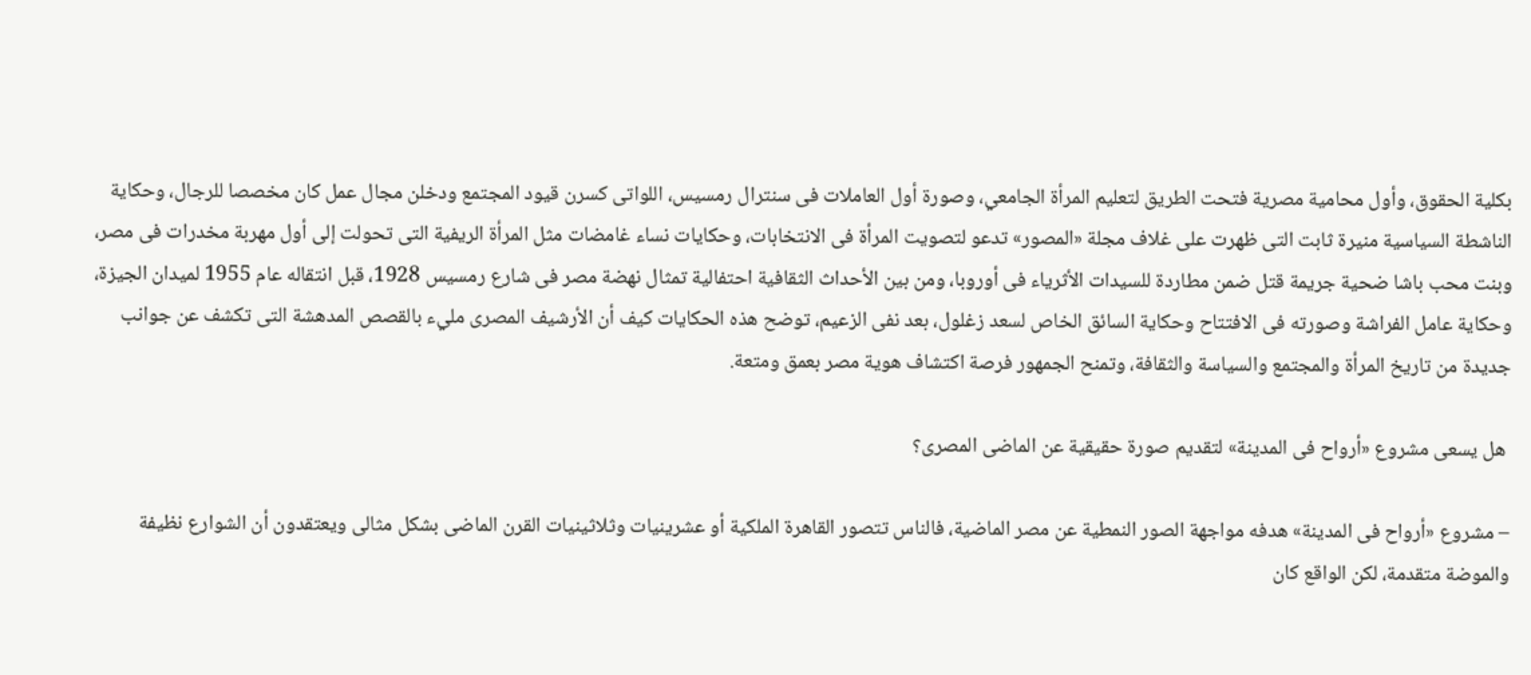بكلية الحقوق، وأول محامية مصرية فتحت الطريق لتعليم المرأة الجامعي، وصورة أول العاملات فى سنترال رمسيس، اللواتى كسرن قيود المجتمع ودخلن مجال عمل كان مخصصا للرجال، وحكاية الناشطة السياسية منيرة ثابت التى ظهرت على غلاف مجلة «المصور» تدعو لتصويت المرأة فى الانتخابات، وحكايات نساء غامضات مثل المرأة الريفية التى تحولت إلى أول مهربة مخدرات فى مصر، وبنت محب باشا ضحية جريمة قتل ضمن مطاردة للسيدات الأثرياء فى أوروبا، ومن بين الأحداث الثقافية احتفالية تمثال نهضة مصر فى شارع رمسيس 1928، قبل انتقاله عام 1955 لميدان الجيزة، وحكاية عامل الفراشة وصورته فى الافتتاح وحكاية السائق الخاص لسعد زغلول، بعد نفى الزعيم، توضح هذه الحكايات كيف أن الأرشيف المصرى مليء بالقصص المدهشة التى تكشف عن جوانب جديدة من تاريخ المرأة والمجتمع والسياسة والثقافة، وتمنح الجمهور فرصة اكتشاف هوية مصر بعمق ومتعة.

 هل يسعى مشروع «أرواح فى المدينة» لتقديم صورة حقيقية عن الماضى المصرى؟

– مشروع «أرواح فى المدينة» هدفه مواجهة الصور النمطية عن مصر الماضية، فالناس تتصور القاهرة الملكية أو عشرينيات وثلاثينيات القرن الماضى بشكل مثالى ويعتقدون أن الشوارع نظيفة والموضة متقدمة، لكن الواقع كان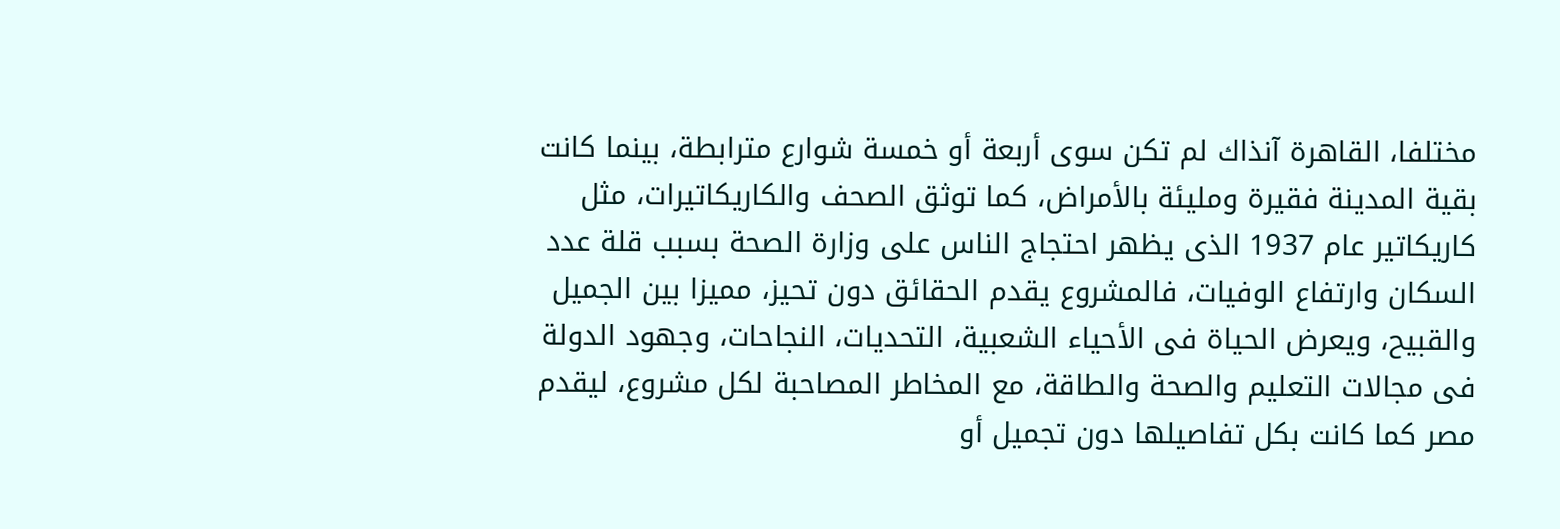مختلفا، القاهرة آنذاك لم تكن سوى أربعة أو خمسة شوارع مترابطة، بينما كانت بقية المدينة فقيرة ومليئة بالأمراض، كما توثق الصحف والكاريكاتيرات، مثل كاريكاتير عام 1937 الذى يظهر احتجاج الناس على وزارة الصحة بسبب قلة عدد السكان وارتفاع الوفيات، فالمشروع يقدم الحقائق دون تحيز، مميزا بين الجميل والقبيح، ويعرض الحياة فى الأحياء الشعبية، التحديات، النجاحات، وجهود الدولة فى مجالات التعليم والصحة والطاقة، مع المخاطر المصاحبة لكل مشروع، ليقدم مصر كما كانت بكل تفاصيلها دون تجميل أو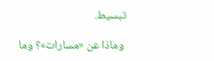تبسيط.

 وماذا عن «مسارات»؟ وما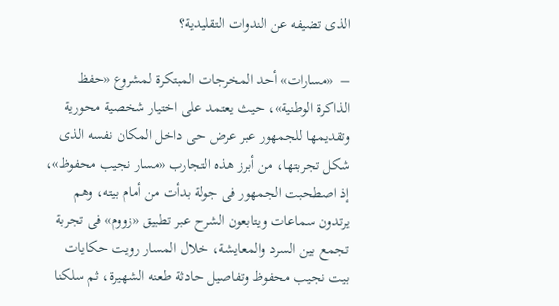الذى تضيفه عن الندوات التقليدية؟

–  «مسارات» أحد المخرجات المبتكرة لمشروع «حفظ الذاكرة الوطنية»، حيث يعتمد على اختيار شخصية محورية وتقديمها للجمهور عبر عرض حى داخل المكان نفسه الذى شكل تجربتها، من أبرز هذه التجارب «مسار نجيب محفوظ»، إذ اصطحبت الجمهور فى جولة بدأت من أمام بيته، وهم يرتدون سماعات ويتابعون الشرح عبر تطبيق «زووم» فى تجربة تجمع بين السرد والمعايشة، خلال المسار رويت حكايات بيت نجيب محفوظ وتفاصيل حادثة طعنه الشهيرة، ثم سلكنا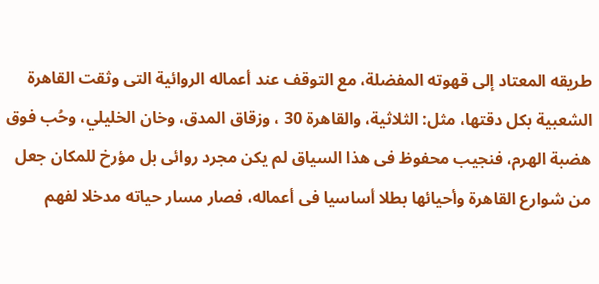طريقه المعتاد إلى قهوته المفضلة، مع التوقف عند أعماله الروائية التى وثقت القاهرة الشعبية بكل دقتها، مثل: الثلاثية، والقاهرة 30 ، وزقاق المدق، وخان الخليلي، وحُب فوق هضبة الهرم، فنجيب محفوظ فى هذا السياق لم يكن مجرد روائى بل مؤرخ للمكان جعل من شوارع القاهرة وأحيائها بطلا أساسيا فى أعماله، فصار مسار حياته مدخلا لفهم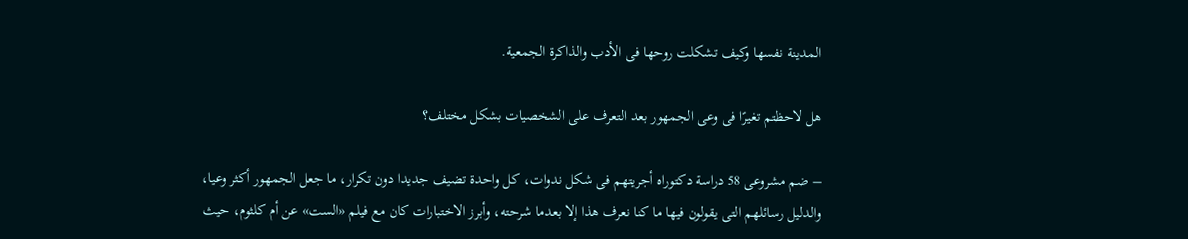المدينة نفسها وكيف تشكلت روحها فى الأدب والذاكرة الجمعية.

هل لاحظتم تغيرًا فى وعى الجمهور بعد التعرف على الشخصيات بشكل مختلف؟

– ضم مشروعى 58 دراسة دكتوراه أجريتهم فى شكل ندوات، كل واحدة تضيف جديدا دون تكرار، ما جعل الجمهور أكثر وعيا، والدليل رسائلهم التى يقولون فيها ما كنا نعرف هذا إلا بعدما شرحته، وأبرز الاختبارات كان مع فيلم «الست» عن أم كلثوم، حيث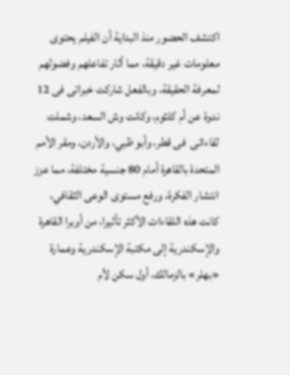اكتشف الحضور منذ البداية أن الفيلم يحتوى معلومات غير دقيقة، مما أثار تفاعلهم وفضولهم لمعرفة الحقيقة، وبالفعل شاركت خبراتى فى 12 ندوة عن أم كلثوم، وكانت وش السعد، وشملت لقاءاتى  فى قطر، وأبو ظبي، والأردن، ومقر الأمم المتحدة بالقاهرة أمام 80 جنسية مختلفة، مما عزز انتشار الفكرة، ورفع مستوى الوعى الثقافي، كانت هذه اللقاءات الأكثر تأثيرا، من أوبرا القاهرة والإسكندرية إلى مكتبة الإسكندرية وعمارة «بهلر» بالزمالك، أول سكن لأم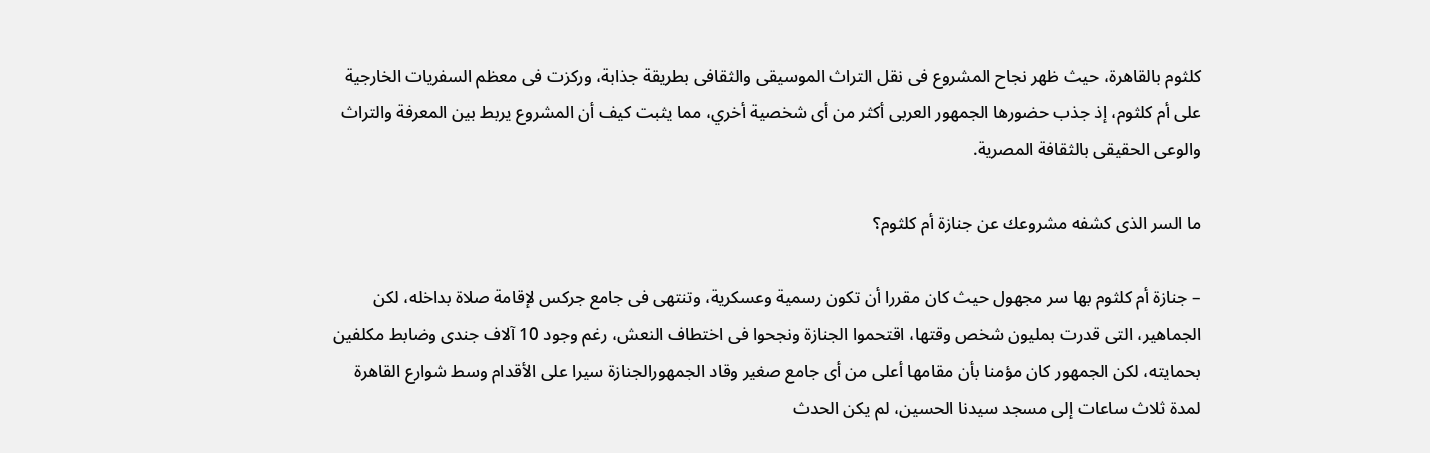كلثوم بالقاهرة، حيث ظهر نجاح المشروع فى نقل التراث الموسيقى والثقافى بطريقة جذابة، وركزت فى معظم السفريات الخارجية على أم كلثوم، إذ جذب حضورها الجمهور العربى أكثر من أى شخصية أخري، مما يثبت كيف أن المشروع يربط بين المعرفة والتراث والوعى الحقيقى بالثقافة المصرية.

ما السر الذى كشفه مشروعك عن جنازة أم كلثوم؟

– جنازة أم كلثوم بها سر مجهول حيث كان مقررا أن تكون رسمية وعسكرية، وتنتهى فى جامع جركس لإقامة صلاة بداخله، لكن الجماهير، التى قدرت بمليون شخص وقتها، اقتحموا الجنازة ونجحوا فى اختطاف النعش، رغم وجود 10 آلاف جندى وضابط مكلفين بحمايته، لكن الجمهور كان مؤمنا بأن مقامها أعلى من أى جامع صغير وقاد الجمهورالجنازة سيرا على الأقدام وسط شوارع القاهرة لمدة ثلاث ساعات إلى مسجد سيدنا الحسين، لم يكن الحدث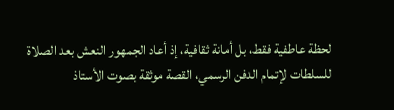لحظة عاطفية فقط، بل أمانة ثقافية، إذ أعاد الجمهور النعش بعد الصلاة للسلطات لإتمام الدفن الرسمي، القصة موثقة بصوت الأستاذ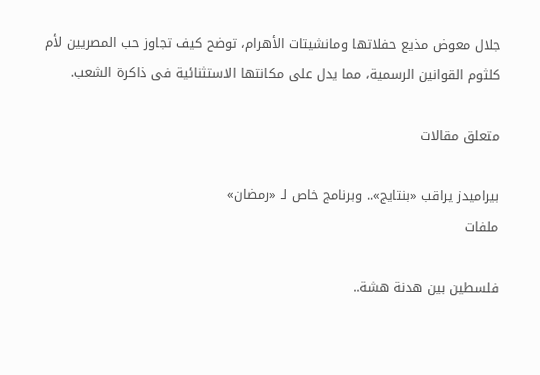جلال معوض مذيع حفلاتها ومانشيتات الأهرام، توضح كيف تجاوز حب المصريين لأم كلثوم القوانين الرسمية، مما يدل على مكانتها الاستثنائية فى ذاكرة الشعب.

متعلق مقالات

بيراميدز يراقب «بنتايج».. وبرنامج خاص لـ «رمضان»
ملفات

فلسطين بين هدنة هشة..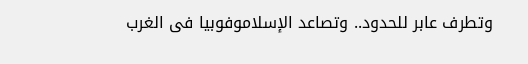وتطرف عابر للحدود.. وتصاعد الإسلاموفوبيا فى الغرب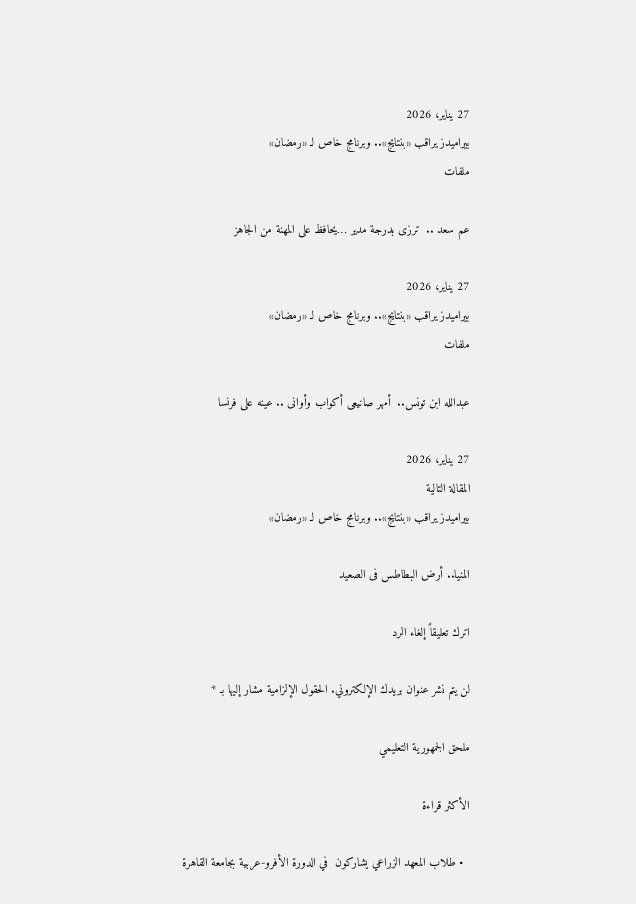27 يناير، 2026
بيراميدز يراقب «بنتايج».. وبرنامج خاص لـ «رمضان»
ملفات

عم سعد ..  ترزى بدرجة مدير …يحافظ على المهنة من الجاهز

27 يناير، 2026
بيراميدز يراقب «بنتايج».. وبرنامج خاص لـ «رمضان»
ملفات

عبدالله ابن تونس..  أمهر صانيعى أكواب وأوانى .. عينه على فرنسا

27 يناير، 2026
المقالة التالية
بيراميدز يراقب «بنتايج».. وبرنامج خاص لـ «رمضان»

المنيا.. أرض البطاطس فى الصعيد

اترك تعليقاً إلغاء الرد

لن يتم نشر عنوان بريدك الإلكتروني. الحقول الإلزامية مشار إليها بـ *

ملحق الجمهورية التعليمي

الأكثر قراءة

  • طلاب المعهد الزراعي يشاركون  في الدورة الأفرو-عربية بجامعة القاهرة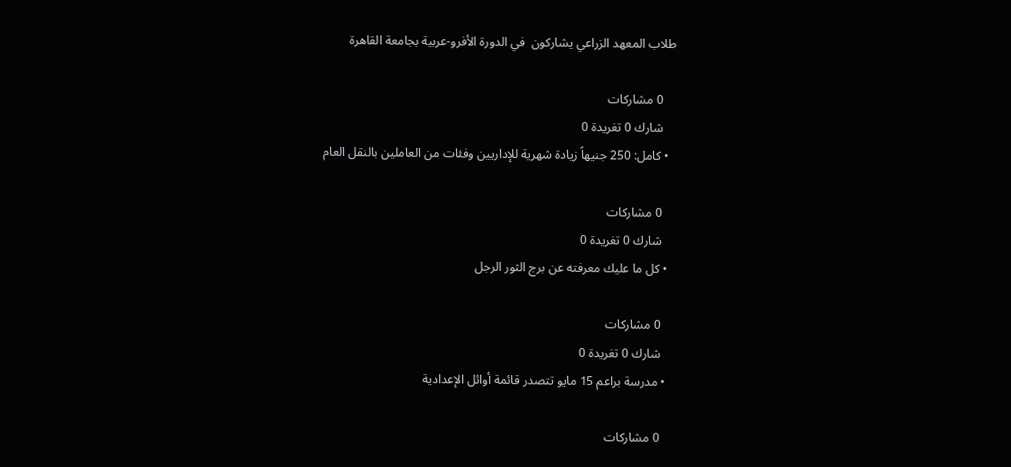طلاب المعهد الزراعي يشاركون  في الدورة الأفرو-عربية بجامعة القاهرة

    0 مشاركات
    شارك 0 تغريدة 0
  • كامل: 250 جنيهاً زيادة شهرية للإداريين وفئات من العاملين بالنقل العام

    0 مشاركات
    شارك 0 تغريدة 0
  • كل ما عليك معرفته عن برج الثور الرجل

    0 مشاركات
    شارك 0 تغريدة 0
  • مدرسة براعم 15 مايو تتصدر قائمة أوائل الإعدادية

    0 مشاركات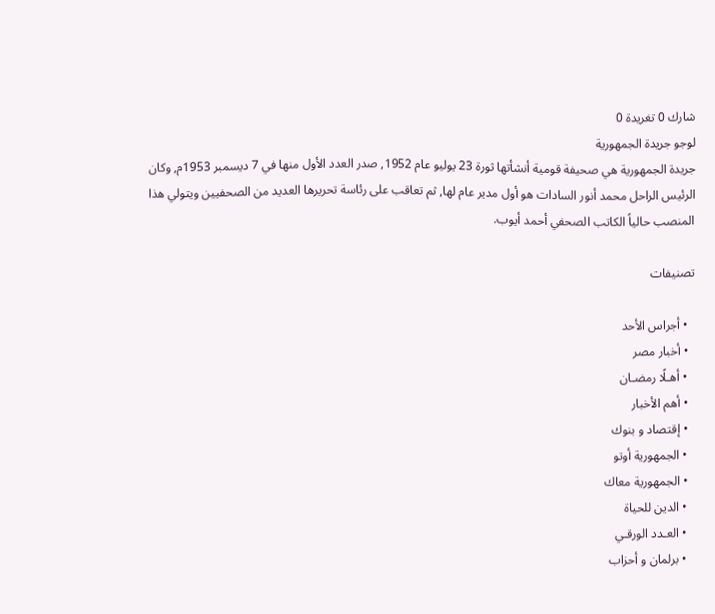شارك 0 تغريدة 0
لوجو جريدة الجمهورية
جريدة الجمهورية هي صحيفة قومية أنشأتها ثورة 23 يوليو عام 1952, صدر العدد الأول منها في 7 ديسمبر 1953م, وكان الرئيس الراحل محمد أنور السادات هو أول مدير عام لها, ثم تعاقب على رئاسة تحريرها العديد من الصحفيين ويتولي هذا المنصب حالياً الكاتب الصحفي أحمد أيوب.

تصنيفات

  • أجراس الأحد
  • أخبار مصر
  • أهـلًا رمضـان
  • أهم الأخبار
  • إقتصاد و بنوك
  • الجمهورية أوتو
  • الجمهورية معاك
  • الدين للحياة
  • العـدد الورقـي
  • برلمان و أحزاب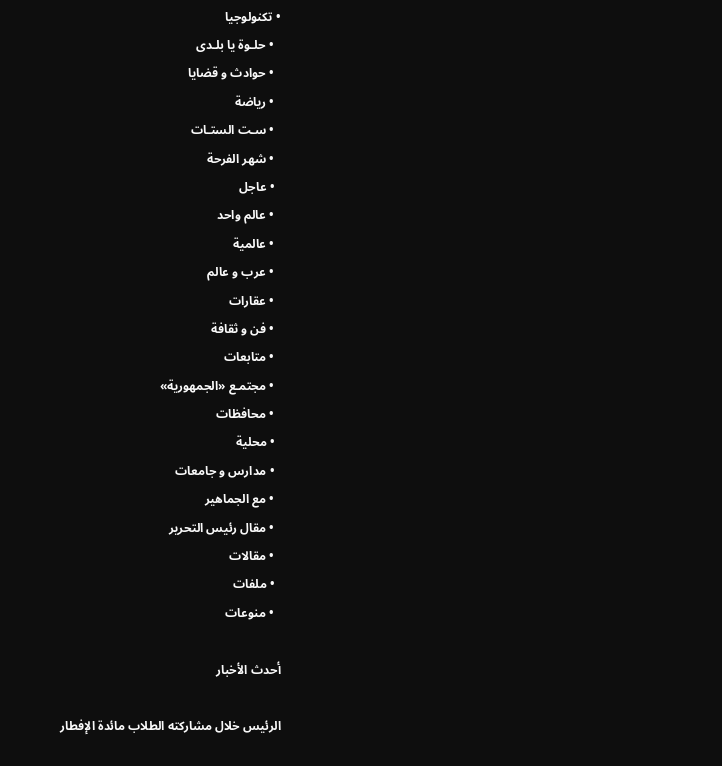• تكنولوجيا
  • حلـوة يا بلـدى
  • حوادث و قضايا
  • رياضة
  • سـت الستـات
  • شهر الفرحة
  • عاجل
  • عالم واحد
  • عالمية
  • عرب و عالم
  • عقارات
  • فن و ثقافة
  • متابعات
  • مجتمـع «الجمهورية»
  • محافظات
  • محلية
  • مدارس و جامعات
  • مع الجماهير
  • مقال رئيس التحرير
  • مقالات
  • ملفات
  • منوعات

أحدث الأخبار

الرئيس خلال مشاركته الطلاب مائدة الإفطار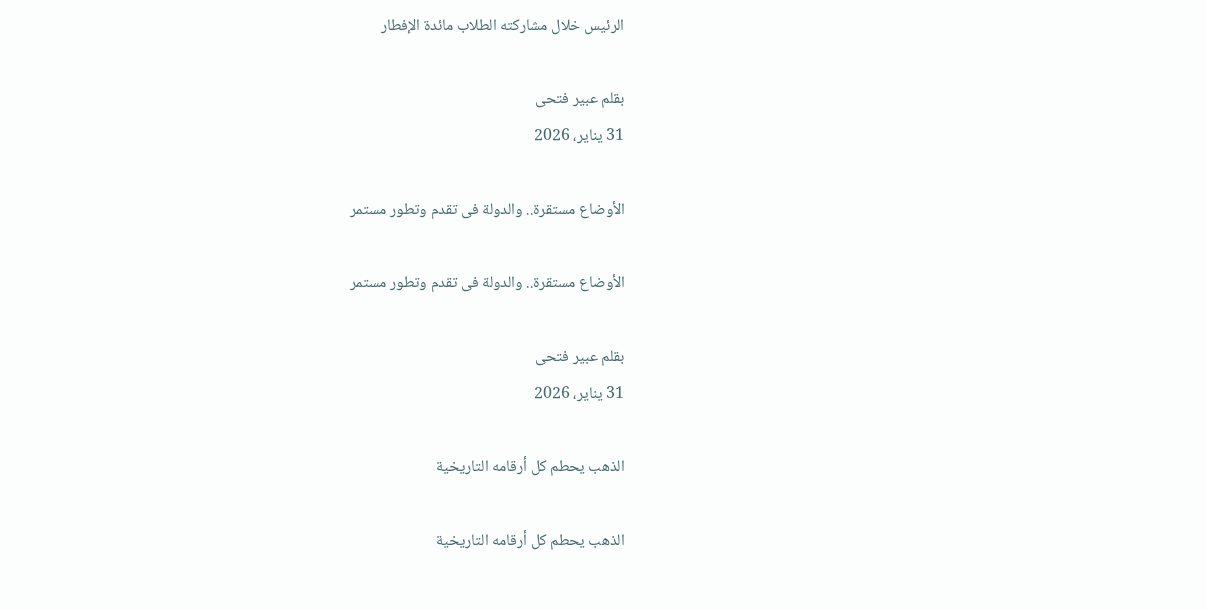الرئيس خلال مشاركته الطلاب مائدة الإفطار

بقلم عبير فتحى
31 يناير، 2026

الأوضاع مستقرة.. والدولة فى تقدم وتطور مستمر

الأوضاع مستقرة.. والدولة فى تقدم وتطور مستمر

بقلم عبير فتحى
31 يناير، 2026

الذهب يحطم كل أرقامه التاريخية

الذهب يحطم كل أرقامه التاريخية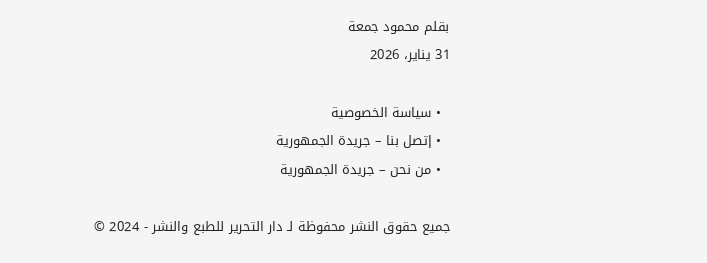بقلم محمود جمعة
31 يناير، 2026

  • سياسة الخصوصية
  • إتصل بنا – جريدة الجمهورية
  • من نحن – جريدة الجمهورية

جميع حقوق النشر محفوظة لـ دار التحرير للطبع والنشر - 2024 ©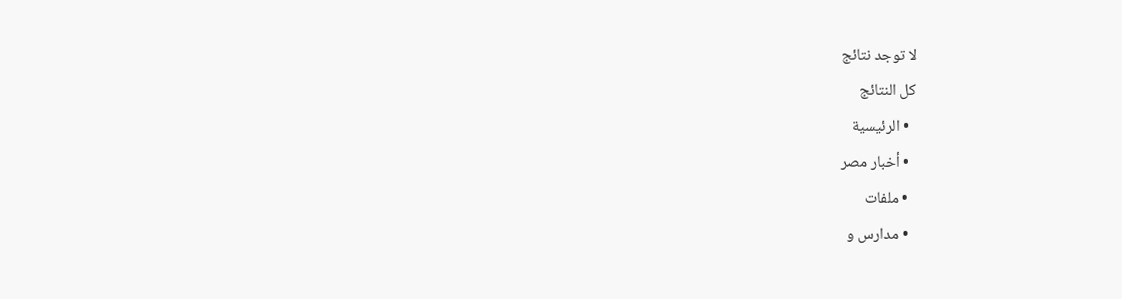لا توجد نتائج
كل النتائج
  • الرئيسية
  • أخبار مصر
  • ملفات
  • مدارس و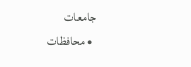جامعات
  • محافظات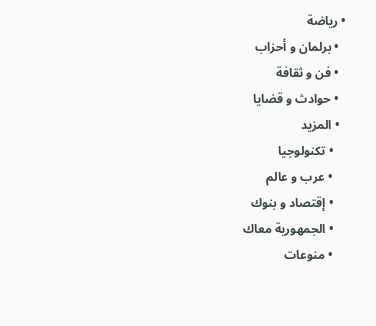• رياضة
  • برلمان و أحزاب
  • فن و ثقافة
  • حوادث و قضايا
  • المزيد
    • تكنولوجيا
    • عرب و عالم
    • إقتصاد و بنوك
    • الجمهورية معاك
    • منوعات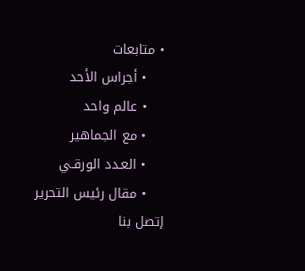• متابعات
    • أجراس الأحد
    • عالم واحد
    • مع الجماهير
    • العـدد الورقـي
    • مقال رئيس التحرير
إتصل بنا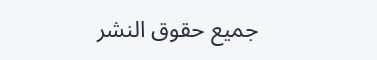جميع حقوق النشر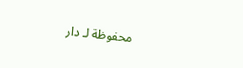محفوظة لـ دار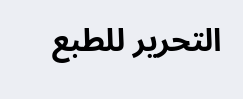التحرير للطبع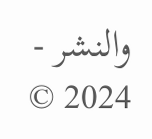والنشر - 2024 ©